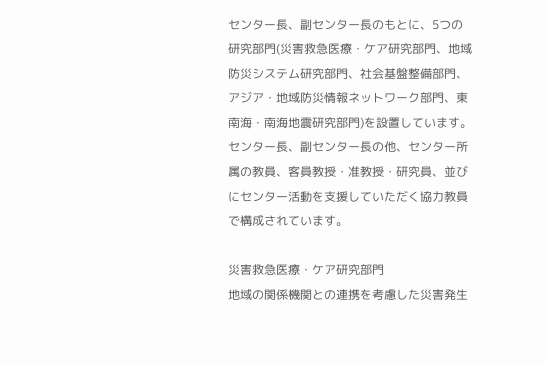センター長、副センター長のもとに、5つの研究部門(災害救急医療・ケア研究部門、地域防災システム研究部門、社会基盤整備部門、アジア・地域防災情報ネットワーク部門、東南海・南海地震研究部門)を設置しています。センター長、副センター長の他、センター所属の教員、客員教授・准教授・研究員、並びにセンター活動を支援していただく協力教員で構成されています。

災害救急医療・ケア研究部門
地域の関係機関との連携を考慮した災害発生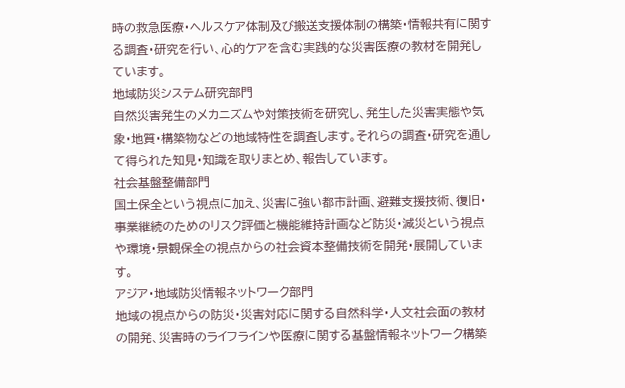時の救急医療・ヘルスケア体制及び搬送支援体制の構築・情報共有に関する調査・研究を行い、心的ケアを含む実践的な災害医療の教材を開発しています。
地域防災システム研究部門
自然災害発生のメカニズムや対策技術を研究し、発生した災害実態や気象・地質・構築物などの地域特性を調査します。それらの調査・研究を通して得られた知見・知識を取りまとめ、報告しています。
社会基盤整備部門
国土保全という視点に加え、災害に強い都市計画、避難支援技術、復旧・事業継続のためのリスク評価と機能維持計画など防災・減災という視点や環境・景観保全の視点からの社会資本整備技術を開発・展開しています。
アジア・地域防災情報ネットワーク部門
地域の視点からの防災・災害対応に関する自然科学・人文社会面の教材の開発、災害時のライフラインや医療に関する基盤情報ネットワーク構築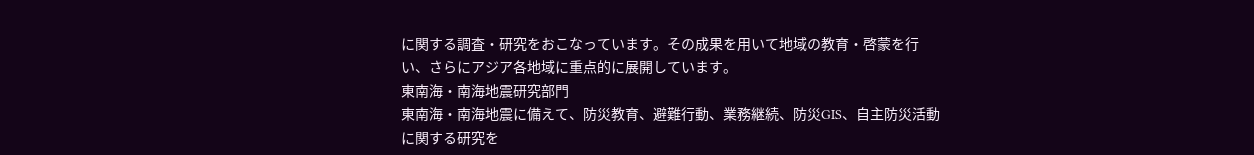に関する調査・研究をおこなっています。その成果を用いて地域の教育・啓蒙を行い、さらにアジア各地域に重点的に展開しています。
東南海・南海地震研究部門
東南海・南海地震に備えて、防災教育、避難行動、業務継続、防災GIS、自主防災活動に関する研究を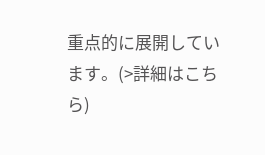重点的に展開しています。(>詳細はこちら)